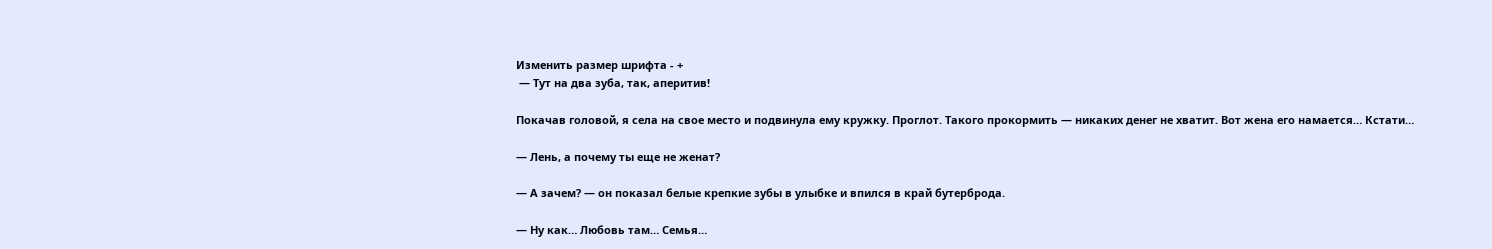Изменить размер шрифта - +
 — Тут на два зуба, так, аперитив!

Покачав головой, я села на свое место и подвинула ему кружку. Проглот. Такого прокормить — никаких денег не хватит. Вот жена его намается… Кстати…

— Лень, а почему ты еще не женат?

— А зачем? — он показал белые крепкие зубы в улыбке и впился в край бутерброда.

— Ну как… Любовь там… Семья…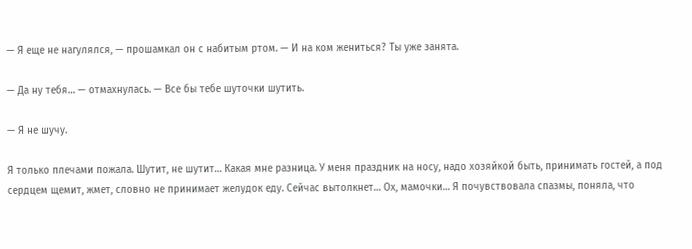— Я еще не нагулялся, — прошамкал он с набитым ртом. — И на ком жениться? Ты уже занята.

— Да ну тебя… — отмахнулась. — Все бы тебе шуточки шутить.

— Я не шучу.

Я только плечами пожала. Шутит, не шутит… Какая мне разница. У меня праздник на носу, надо хозяйкой быть, принимать гостей, а под сердцем щемит, жмет, словно не принимает желудок еду. Сейчас вытолкнет… Ох, мамочки… Я почувствовала спазмы, поняла, что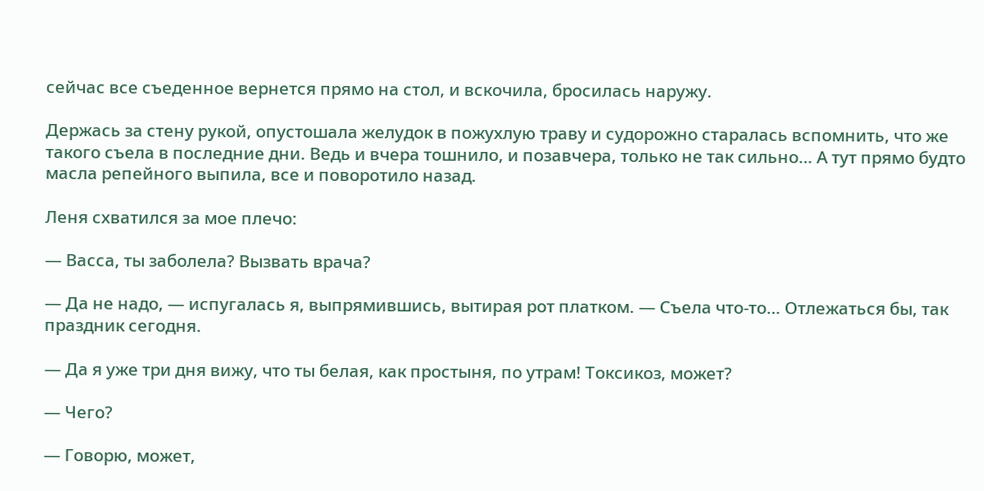сейчас все съеденное вернется прямо на стол, и вскочила, бросилась наружу.

Держась за стену рукой, опустошала желудок в пожухлую траву и судорожно старалась вспомнить, что же такого съела в последние дни. Ведь и вчера тошнило, и позавчера, только не так сильно… А тут прямо будто масла репейного выпила, все и поворотило назад.

Леня схватился за мое плечо:

— Васса, ты заболела? Вызвать врача?

— Да не надо, — испугалась я, выпрямившись, вытирая рот платком. — Съела что-то… Отлежаться бы, так праздник сегодня.

— Да я уже три дня вижу, что ты белая, как простыня, по утрам! Токсикоз, может?

— Чего?

— Говорю, может,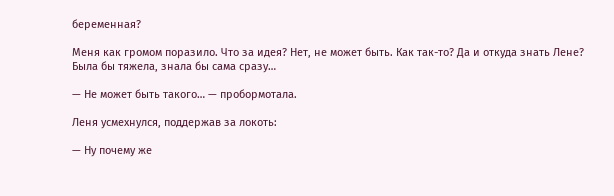беременная?

Меня как громом поразило. Что за идея? Нет, не может быть. Как так-то? Да и откуда знать Лене? Была бы тяжела, знала бы сама сразу…

— Не может быть такого… — пробормотала.

Леня усмехнулся, поддержав за локоть:

— Ну почему же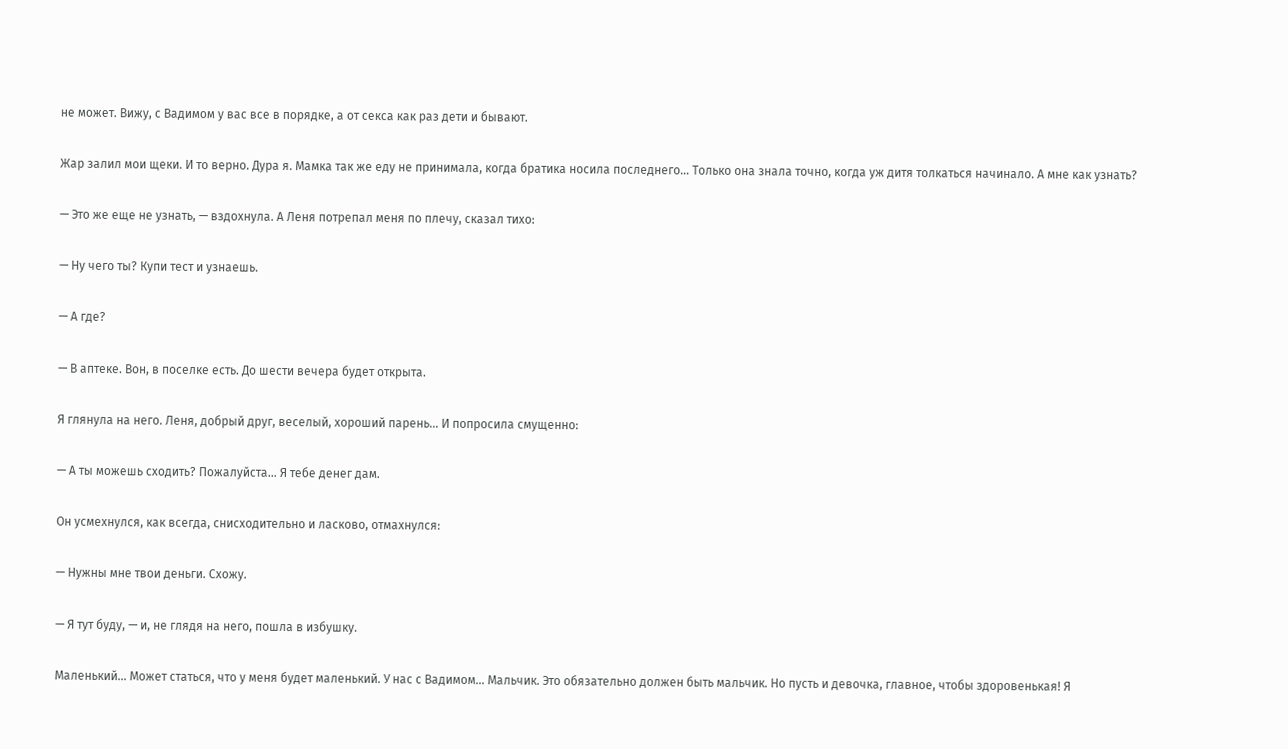не может. Вижу, с Вадимом у вас все в порядке, а от секса как раз дети и бывают.

Жар залил мои щеки. И то верно. Дура я. Мамка так же еду не принимала, когда братика носила последнего… Только она знала точно, когда уж дитя толкаться начинало. А мне как узнать?

— Это же еще не узнать, — вздохнула. А Леня потрепал меня по плечу, сказал тихо:

— Ну чего ты? Купи тест и узнаешь.

— А где?

— В аптеке. Вон, в поселке есть. До шести вечера будет открыта.

Я глянула на него. Леня, добрый друг, веселый, хороший парень… И попросила смущенно:

— А ты можешь сходить? Пожалуйста… Я тебе денег дам.

Он усмехнулся, как всегда, снисходительно и ласково, отмахнулся:

— Нужны мне твои деньги. Схожу.

— Я тут буду, — и, не глядя на него, пошла в избушку.

Маленький… Может статься, что у меня будет маленький. У нас с Вадимом… Мальчик. Это обязательно должен быть мальчик. Но пусть и девочка, главное, чтобы здоровенькая! Я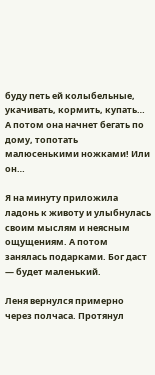буду петь ей колыбельные, укачивать, кормить, купать… А потом она начнет бегать по дому, топотать малюсенькими ножками! Или он…

Я на минуту приложила ладонь к животу и улыбнулась своим мыслям и неясным ощущениям. А потом занялась подарками. Бог даст — будет маленький.

Леня вернулся примерно через полчаса. Протянул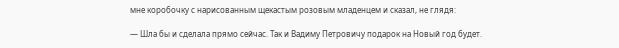мне коробочку с нарисованным щекастым розовым младенцем и сказал, не глядя:

— Шла бы и сделала прямо сейчас. Так и Вадиму Петровичу подарок на Новый год будет.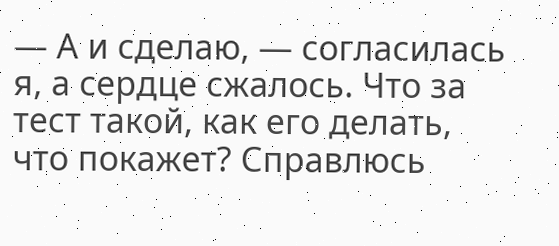— А и сделаю, — согласилась я, а сердце сжалось. Что за тест такой, как его делать, что покажет? Справлюсь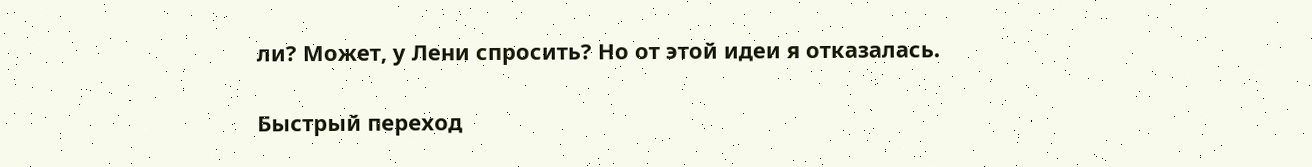ли? Может, у Лени спросить? Но от этой идеи я отказалась.

Быстрый переход